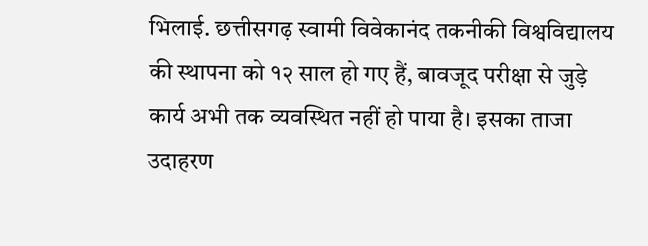भिलाई. छत्तीसगढ़ स्वामी विवेकानंद तकनीकी विश्वविद्यालय की स्थापना को १२ साल हो गए हैं, बावजूद परीक्षा से जुड़े कार्य अभी तक व्यवस्थित नहीं हो पाया है। इसका ताजा उदाहरण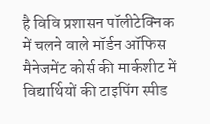है विवि प्रशासन पॉलीटेक्निक में चलने वाले मॉर्डन ऑफिस मैनेजमेंट कोर्स की मार्कशीट में विद्यार्थियों की टाइपिंग स्पीड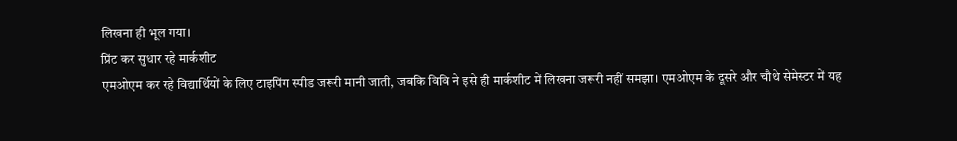लिखना ही भूल गया।
प्रिंट कर सुधार रहे मार्कशीट
एमओएम कर रहे विद्यार्थियों के लिए टाइपिंग स्पीड जरूरी मानी जाती, जबकि विवि ने इसे ही मार्कशीट में लिखना जरूरी नहीं समझा। एमओएम के दूसरे और चौथे सेमेस्टर में यह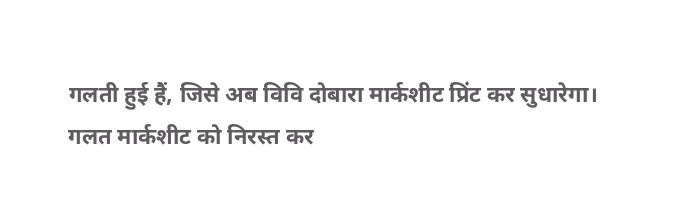गलती हुई हैं, जिसे अब विवि दोबारा मार्कशीट प्रिंट कर सुधारेगा। गलत मार्कशीट को निरस्त कर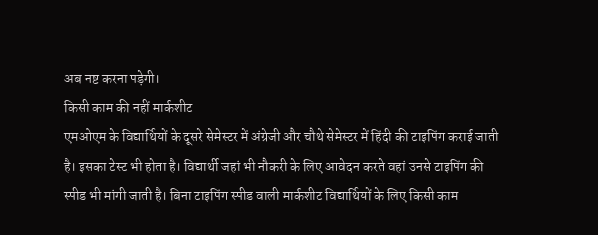अब नष्ट करना पड़ेगी।
किसी काम की नहीं मार्कशीट
एमओएम के विद्यार्थियों के दूसरे सेमेस्टर में अंग्रेजी और चौथे सेमेस्टर में हिंदी की टाइपिंग कराई जाती है। इसका टेस्ट भी होता है। विद्यार्थी जहां भी नौकरी के लिए आवेदन करते वहां उनसे टाइपिंग की स्पीड भी मांगी जाती है। बिना टाइपिंग स्पीड वाली मार्कशीट विद्यार्थियों के लिए किसी काम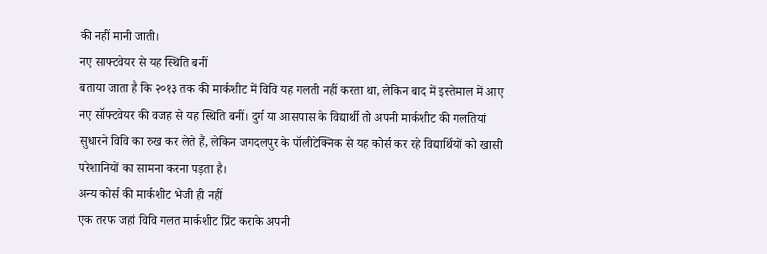की नहीं मानी जाती।
नए साफ्टवेयर से यह स्थिति बनीं
बताया जाता है कि २०१३ तक की मार्कशीट में विवि यह गलती नहीं करता था, लेकिन बाद में इस्तेमाल में आए नए सॉफ्टवेयर की वजह से यह स्थिति बनीं। दुर्ग या आसपास के विद्यार्थी तो अपनी मार्कशीट की गलतियां सुधारने विवि का रुख कर लेते हैं, लेकिन जगदलपुर के पॉलीटेक्निक से यह कोर्स कर रहे विद्यार्थियों को खासी परेशानियों का सामना करना पड़ता है।
अन्य कोर्स की मार्कशीट भेजी ही नहीं
एक तरफ जहां विवि गलत मार्कशीट प्रिंट कराके अपनी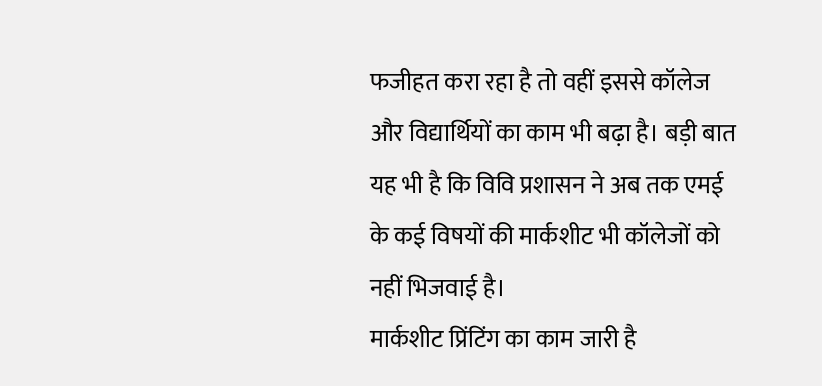फजीहत करा रहा है तो वहीं इससे कॉलेज और विद्यार्थियों का काम भी बढ़ा है। बड़ी बात यह भी है कि विवि प्रशासन ने अब तक एमई के कई विषयों की मार्कशीट भी कॉलेजों को नहीं भिजवाई है।
मार्कशीट प्रिंटिंग का काम जारी है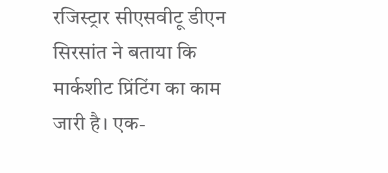रजिस्ट्रार सीएसवीटू डीएन सिरसांत ने बताया कि मार्कशीट प्रिंटिंग का काम जारी है। एक-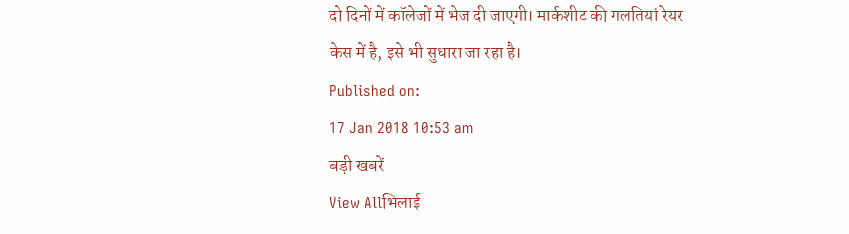दो दिनों में कॉलेजों में भेज दी जाएगी। मार्कशीट की गलतियां रेयर केस में है, इसे भी सुधारा जा रहा है।
Published on:
17 Jan 2018 10:53 am
बड़ी खबरें
View Allभिलाई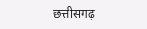छत्तीसगढ़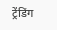ट्रेंडिंग